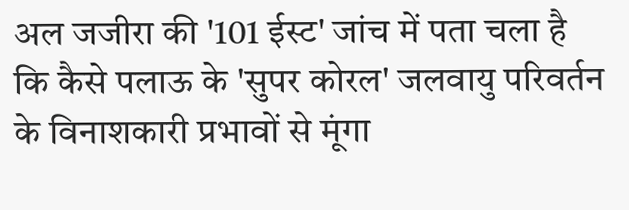अल जजीरा की '101 ईस्ट' जांच में पता चला है कि कैसे पलाऊ के 'सुपर कोरल' जलवायु परिवर्तन के विनाशकारी प्रभावों से मूंगा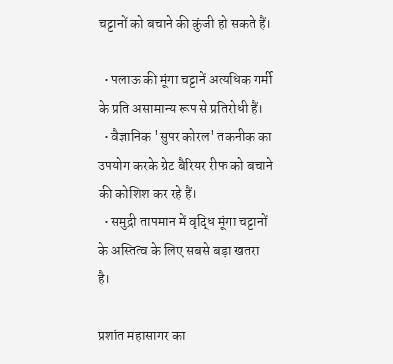चट्टानों को बचाने की कुंजी हो सकते हैं।

  • पलाऊ की मूंगा चट्टानें अत्यधिक गर्मी के प्रति असामान्य रूप से प्रतिरोधी हैं।
  • वैज्ञानिक 'सुपर कोरल' तकनीक का उपयोग करके ग्रेट बैरियर रीफ को बचाने की कोशिश कर रहे हैं।
  • समुद्री तापमान में वृद्धि मूंगा चट्टानों के अस्तित्व के लिए सबसे बड़ा खतरा है।

प्रशांत महासागर का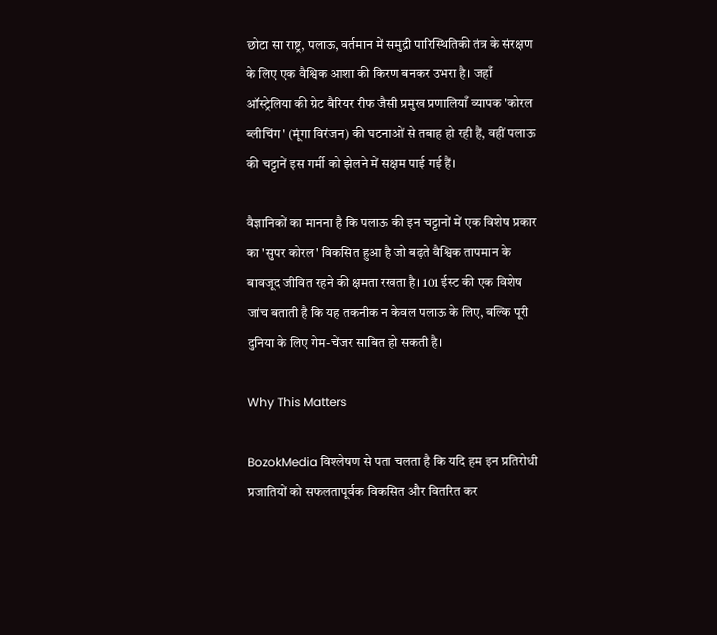छोटा सा राष्ट्र, पलाऊ, वर्तमान में समुद्री पारिस्थितिकी तंत्र के संरक्षण के लिए एक वैश्विक आशा की किरण बनकर उभरा है। जहाँ ऑस्ट्रेलिया की ग्रेट बैरियर रीफ जैसी प्रमुख प्रणालियाँ व्यापक 'कोरल ब्लीचिंग' (मूंगा विरंजन) की घटनाओं से तबाह हो रही हैं, वहीं पलाऊ की चट्टानें इस गर्मी को झेलने में सक्षम पाई गई हैं।

वैज्ञानिकों का मानना है कि पलाऊ की इन चट्टानों में एक विशेष प्रकार का 'सुपर कोरल' विकसित हुआ है जो बढ़ते वैश्विक तापमान के बावजूद जीवित रहने की क्षमता रखता है। 101 ईस्ट की एक विशेष जांच बताती है कि यह तकनीक न केवल पलाऊ के लिए, बल्कि पूरी दुनिया के लिए गेम-चेंजर साबित हो सकती है।

Why This Matters

BozokMedia विश्लेषण से पता चलता है कि यदि हम इन प्रतिरोधी प्रजातियों को सफलतापूर्वक विकसित और वितरित कर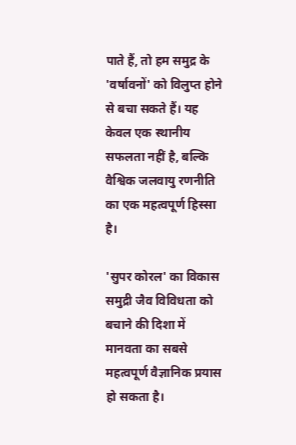पाते हैं, तो हम समुद्र के 'वर्षावनों' को विलुप्त होने से बचा सकते हैं। यह केवल एक स्थानीय सफलता नहीं है, बल्कि वैश्विक जलवायु रणनीति का एक महत्वपूर्ण हिस्सा है।

'सुपर कोरल' का विकास समुद्री जैव विविधता को बचाने की दिशा में मानवता का सबसे महत्वपूर्ण वैज्ञानिक प्रयास हो सकता है।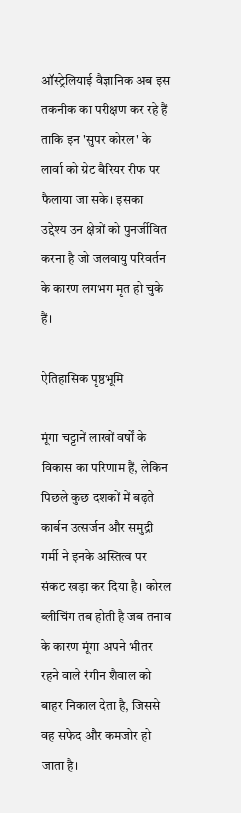ऑस्ट्रेलियाई वैज्ञानिक अब इस तकनीक का परीक्षण कर रहे हैं ताकि इन 'सुपर कोरल' के लार्वा को ग्रेट बैरियर रीफ पर फैलाया जा सके। इसका उद्देश्य उन क्षेत्रों को पुनर्जीवित करना है जो जलवायु परिवर्तन के कारण लगभग मृत हो चुके हैं।

ऐतिहासिक पृष्ठभूमि

मूंगा चट्टानें लाखों वर्षों के विकास का परिणाम हैं, लेकिन पिछले कुछ दशकों में बढ़ते कार्बन उत्सर्जन और समुद्री गर्मी ने इनके अस्तित्व पर संकट खड़ा कर दिया है। कोरल ब्लीचिंग तब होती है जब तनाव के कारण मूंगा अपने भीतर रहने वाले रंगीन शैवाल को बाहर निकाल देता है, जिससे वह सफेद और कमजोर हो जाता है।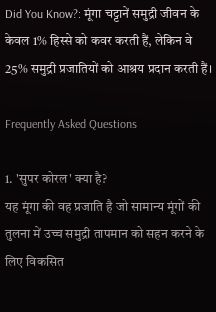Did You Know?: मूंगा चट्टानें समुद्री जीवन के केवल 1% हिस्से को कवर करती हैं, लेकिन वे 25% समुद्री प्रजातियों को आश्रय प्रदान करती हैं।

Frequently Asked Questions

1. 'सुपर कोरल' क्या है?
यह मूंगा की वह प्रजाति है जो सामान्य मूंगों की तुलना में उच्च समुद्री तापमान को सहन करने के लिए विकसित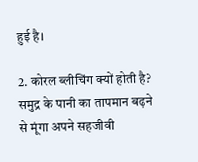हुई है।

2. कोरल ब्लीचिंग क्यों होती है?
समुद्र के पानी का तापमान बढ़ने से मूंगा अपने सहजीवी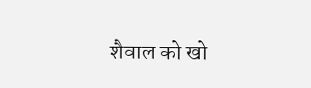शैवाल को खो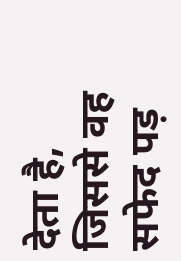देता है, जिससे वह सफेद पड़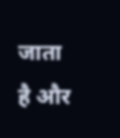जाता है और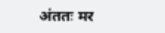अंततः मर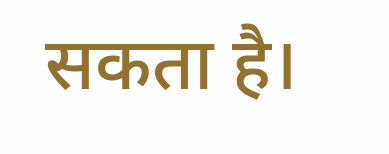सकता है।